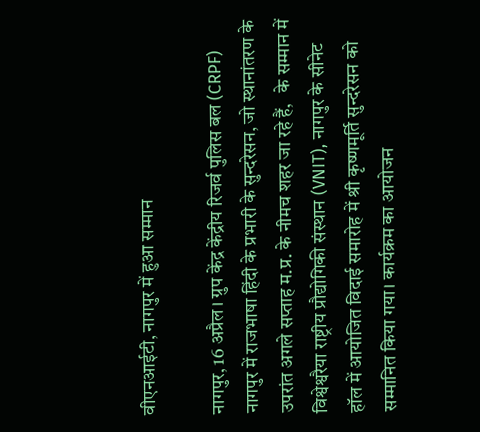वीएनआईटी, नागपुर में हुआ सम्मान

नागपुर, 16 अप्रैल। ग्रुप केंद्र केंद्रीय रिजर्व पुलिस बल (CRPF) नागपुर में राजभाषा हिंदी के प्रभारी के सुन्दरेसन, जो स्थानांतरण के उपरांत अगले सप्ताह म.प्र. के नीमच शहर जा रहे हैं,   के सम्मान में विश्वेश्वरैया राष्ट्रीय प्रौद्योगिकी संस्थान (VNIT), नागपुर के सीनेट हॉल में आयोजित विदाई समारोह में श्री कृष्णमूर्ति सुन्दरेसन को सम्मानित किया गया। कार्यक्रम का आयोजन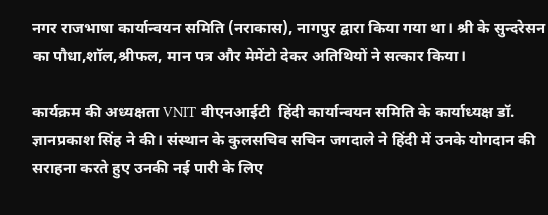नगर राजभाषा कार्यान्वयन समिति (नराकास), नागपुर द्वारा किया गया था। श्री के सुन्दरेसन का पौधा,शॉल,श्रीफल, मान पत्र और मेमेंटो देकर अतिथियों ने सत्कार किया।

कार्यक्रम की अध्यक्षता VNIT वीएनआईटी  हिंदी कार्यान्वयन समिति के कार्याध्यक्ष डॉ. ज्ञानप्रकाश सिंह ने की। संस्थान के कुलसचिव सचिन जगदाले ने हिंदी में उनके योगदान की सराहना करते हुए उनकी नई पारी के लिए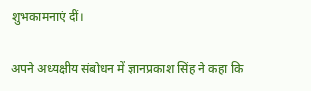शुभकामनाएं दीं।

अपने अध्यक्षीय संबोधन में ज्ञानप्रकाश सिंह ने कहा कि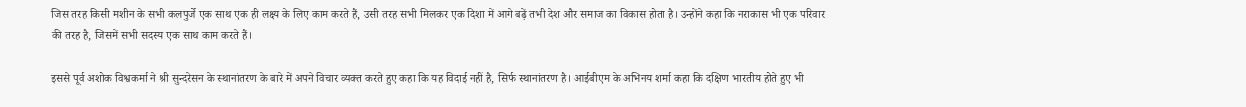जिस तरह किसी मशीन के सभी कलपुर्जे एक साथ एक ही लक्ष्य के लिए काम करते हैं, उसी तरह सभी मिलकर एक दिशा में आगे बढ़ें तभी देश और समाज का विकास होता है। उन्होंने कहा कि नराकास भी एक परिवार की तरह है, जिसमें सभी सदस्य एक साथ काम करते हैं।

इससे पूर्व अशोक विश्वकर्मा ने श्री सुन्दरेसन के स्थानांतरण के बारे में अपने विचार व्यक्त करते हुए कहा कि यह विदाई नहीं है, सिर्फ स्थानांतरण है। आईबीएम के अभिनय शर्मा कहा कि दक्षिण भारतीय होते हुए भी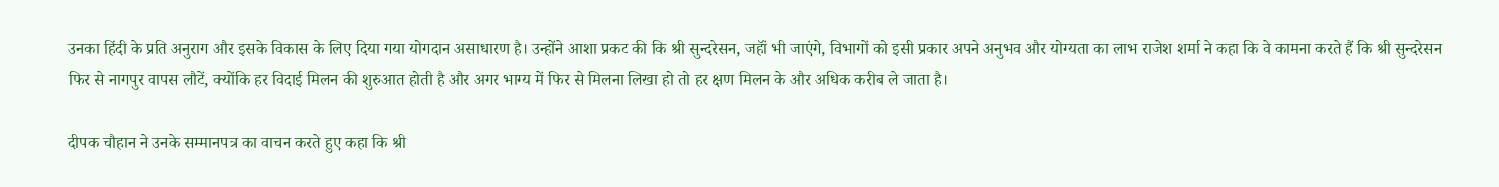उनका हिंदी के प्रति अनुराग और इसके विकास के लिए दिया गया योगदान असाधारण है। उन्होंने आशा प्रकट की कि श्री सुन्दरेसन, जहॉं भी जाएंगे, विभागों को इसी प्रकार अपने अनुभव और योग्यता का लाभ राजेश शर्मा ने कहा कि वे कामना करते हैं कि श्री सुन्दरेसन फिर से नागपुर वापस लौटें, क्योंकि हर विदाई मिलन की शुरुआत होती है और अगर भाग्य में फिर से मिलना लिखा हो तो हर क्षण मिलन के और अधिक करीब ले जाता है।

दीपक चौहान ने उनके सम्मानपत्र का वाचन करते हुए कहा कि श्री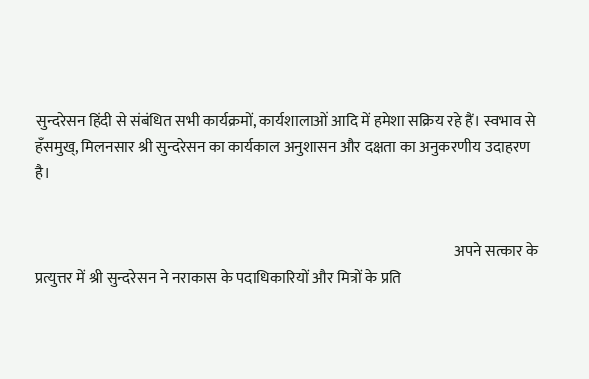सुन्दरेसन हिंदी से संबंधित सभी कार्यक्रमों, कार्यशालाओं आदि में हमेशा सक्रिय रहे हैं। स्वभाव से हॅंसमुख्, मिलनसार श्री सुन्दरेसन का कार्यकाल अनुशासन और दक्षता का अनुकरणीय उदाहरण है।


                                                                                                                                          अपने सत्कार के प्रत्युत्तर में श्री सुन्दरेसन ने नराकास के पदाधिकारियों और मित्रों के प्रति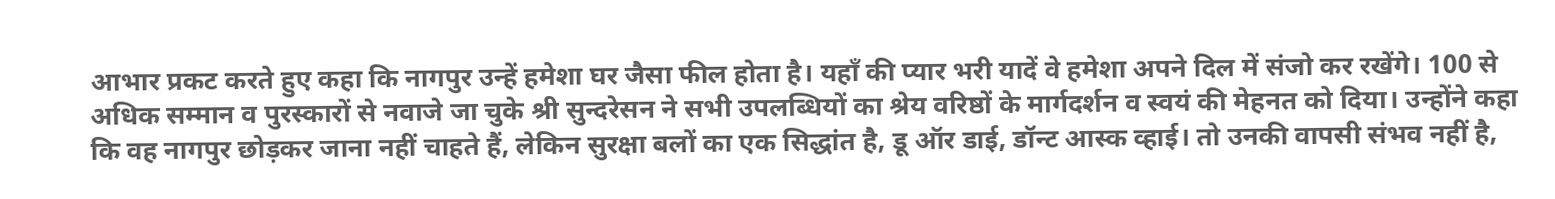आभार प्रकट करते हुए कहा कि नागपुर उन्हें हमेशा घर जैसा फील होता है। यहॉं की प्यार भरी यादें वे हमेशा अपने दिल में संजो कर रखेंगे। 100 से अधिक सम्मान व पुरस्कारों से नवाजे जा चुके श्री सुन्दरेसन ने सभी उपलब्धियों का श्रेय वरिष्ठों के मार्गदर्शन व स्वयं की मेहनत को दिया। उन्होंने कहा कि वह नागपुर छोड़कर जाना नहीं चाहते हैं, लेकिन सुरक्षा बलों का एक सिद्धांत है, डू ऑर डाई, डॉन्ट आस्क व्हाई। तो उनकी वापसी संभव नहीं है,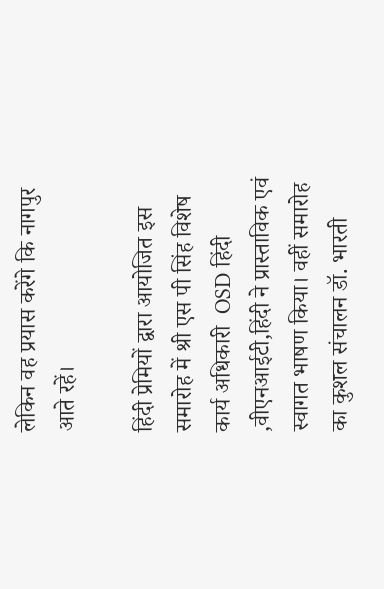लेकिन वह प्रयास करेंगे कि नागपुर आते रहें।

हिंदी प्रेमियों द्वारा आयोजित इस समारोह में श्री एस पी सिंह विशेष कार्य अधिकारी  OSD हिंदी ,वीएनआईटी,हिंदी ने प्रास्ताविक एवं स्वागत भाषण किया। वहीं समारोह का कुशल संचालन डॉ. भारती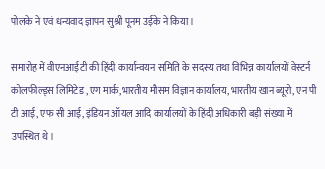पोलके ने एवं धन्यवाद ज्ञापन सुश्री पूनम उईके ने किया।

समारोह में वीएनआईटी की हिंदी कार्यान्वयन समिति के सदस्य तथा विभिन्न कार्यालयों वेस्टर्न कोलफील्ड्स लिमिटेड , एग मार्क,भारतीय मौसम विज्ञान कार्यालय, भारतीय खान ब्यूरो, एन पी टी आई, एफ सी आई, इंडियन ऑयल आदि कार्यालयों के हिंदी अधिकारी बड़ी संख्या में उपस्थित थे।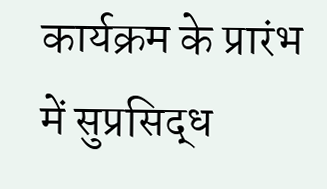कार्यक्रम के प्रारंभ में सुप्रसिद्ध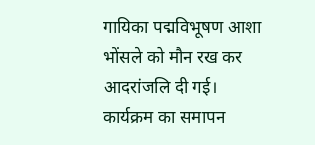गायिका पद्मविभूषण आशा भोंसले को मौन रख कर आदरांजलि दी गई। कार्यक्रम का समापन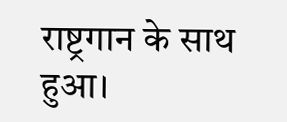राष्ट्रगान के साथ हुआ।